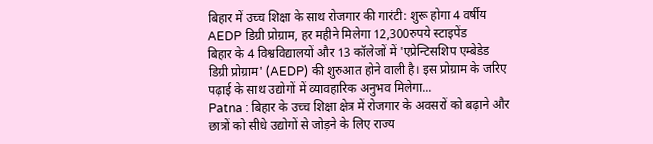बिहार में उच्च शिक्षा के साथ रोजगार की गारंटी: शुरू होगा 4 वर्षीय AEDP डिग्री प्रोग्राम, हर महीने मिलेगा 12,300रुपये स्टाइपेंड
बिहार के 4 विश्वविद्यालयों और 13 कॉलेजों में 'एप्रेन्टिसशिप एम्बेडेड डिग्री प्रोग्राम' (AEDP) की शुरुआत होने वाली है। इस प्रोग्राम के जरिए पढ़ाई के साथ उद्योगों में व्यावहारिक अनुभव मिलेगा...
Patna : बिहार के उच्च शिक्षा क्षेत्र में रोजगार के अवसरों को बढ़ाने और छात्रों को सीधे उद्योगों से जोड़ने के लिए राज्य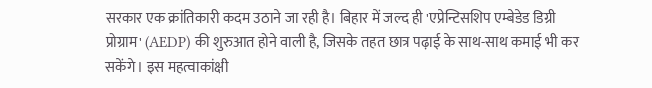सरकार एक क्रांतिकारी कदम उठाने जा रही है। बिहार में जल्द ही 'एप्रेन्टिसशिप एम्बेडेड डिग्री प्रोग्राम' (AEDP) की शुरुआत होने वाली है, जिसके तहत छात्र पढ़ाई के साथ-साथ कमाई भी कर सकेंगे। इस महत्वाकांक्षी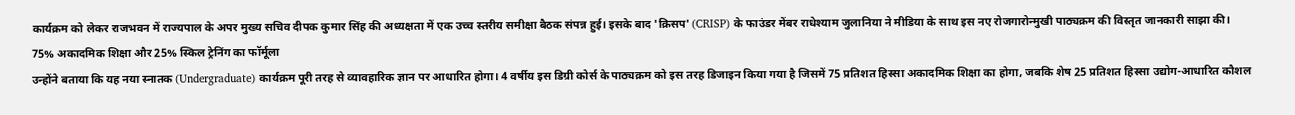कार्यक्रम को लेकर राजभवन में राज्यपाल के अपर मुख्य सचिव दीपक कुमार सिंह की अध्यक्षता में एक उच्च स्तरीय समीक्षा बैठक संपन्न हुई। इसके बाद 'क्रिसप' (CRISP) के फाउंडर मेंबर राधेश्याम जुलानिया ने मीडिया के साथ इस नए रोजगारोन्मुखी पाठ्यक्रम की विस्तृत जानकारी साझा की।
75% अकादमिक शिक्षा और 25% स्किल ट्रेनिंग का फॉर्मूला
उन्होंने बताया कि यह नया स्नातक (Undergraduate) कार्यक्रम पूरी तरह से व्यावहारिक ज्ञान पर आधारित होगा। 4 वर्षीय इस डिग्री कोर्स के पाठ्यक्रम को इस तरह डिजाइन किया गया है जिसमें 75 प्रतिशत हिस्सा अकादमिक शिक्षा का होगा, जबकि शेष 25 प्रतिशत हिस्सा उद्योग-आधारित कौशल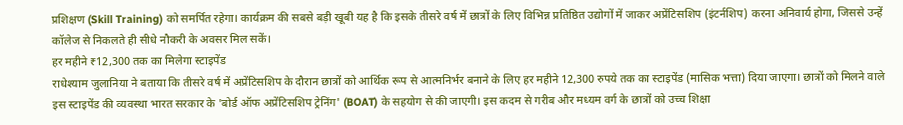प्रशिक्षण (Skill Training) को समर्पित रहेगा। कार्यक्रम की सबसे बड़ी खूबी यह है कि इसके तीसरे वर्ष में छात्रों के लिए विभिन्न प्रतिष्ठित उद्योगों में जाकर अप्रेंटिसशिप (इंटर्नशिप) करना अनिवार्य होगा, जिससे उन्हें कॉलेज से निकलते ही सीधे नौकरी के अवसर मिल सकें।
हर महीने ₹12,300 तक का मिलेगा स्टाइपेंड
राधेश्याम जुलानिया ने बताया कि तीसरे वर्ष में अप्रेंटिसशिप के दौरान छात्रों को आर्थिक रूप से आत्मनिर्भर बनाने के लिए हर महीने 12,300 रुपये तक का स्टाइपेंड (मासिक भत्ता) दिया जाएगा। छात्रों को मिलने वाले इस स्टाइपेंड की व्यवस्था भारत सरकार के 'बोर्ड ऑफ अप्रेंटिसशिप ट्रेनिंग' (BOAT) के सहयोग से की जाएगी। इस कदम से गरीब और मध्यम वर्ग के छात्रों को उच्च शिक्षा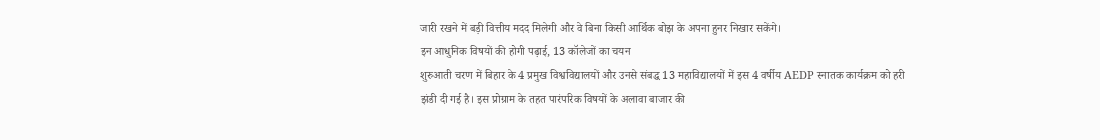जारी रखने में बड़ी वित्तीय मदद मिलेगी और वे बिना किसी आर्थिक बोझ के अपना हुनर निखार सकेंगे।
इन आधुनिक विषयों की होगी पढ़ाई, 13 कॉलेजों का चयन
शुरुआती चरण में बिहार के 4 प्रमुख विश्वविद्यालयों और उनसे संबद्ध 13 महाविद्यालयों में इस 4 वर्षीय AEDP स्नातक कार्यक्रम को हरी झंडी दी गई है। इस प्रोग्राम के तहत पारंपरिक विषयों के अलावा बाजार की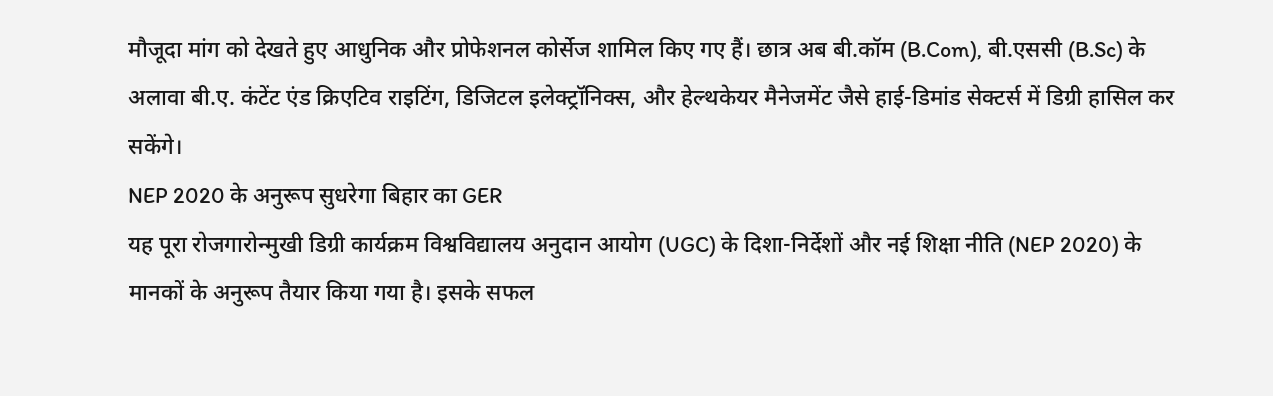मौजूदा मांग को देखते हुए आधुनिक और प्रोफेशनल कोर्सेज शामिल किए गए हैं। छात्र अब बी.कॉम (B.Com), बी.एससी (B.Sc) के अलावा बी.ए. कंटेंट एंड क्रिएटिव राइटिंग, डिजिटल इलेक्ट्रॉनिक्स, और हेल्थकेयर मैनेजमेंट जैसे हाई-डिमांड सेक्टर्स में डिग्री हासिल कर सकेंगे।
NEP 2020 के अनुरूप सुधरेगा बिहार का GER
यह पूरा रोजगारोन्मुखी डिग्री कार्यक्रम विश्वविद्यालय अनुदान आयोग (UGC) के दिशा-निर्देशों और नई शिक्षा नीति (NEP 2020) के मानकों के अनुरूप तैयार किया गया है। इसके सफल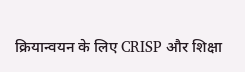क्रियान्वयन के लिए CRISP और शिक्षा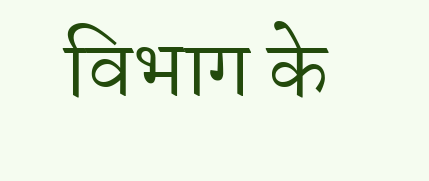विभाग के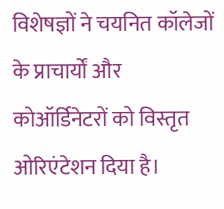विशेषज्ञों ने चयनित कॉलेजों के प्राचार्यों और कोऑर्डिनेटरों को विस्तृत ओरिएंटेशन दिया है।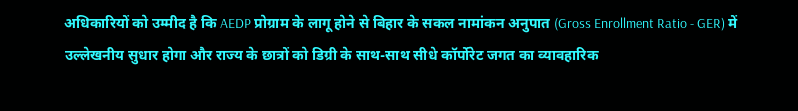अधिकारियों को उम्मीद है कि AEDP प्रोग्राम के लागू होने से बिहार के सकल नामांकन अनुपात (Gross Enrollment Ratio - GER) में उल्लेखनीय सुधार होगा और राज्य के छात्रों को डिग्री के साथ-साथ सीधे कॉर्पोरेट जगत का व्यावहारिक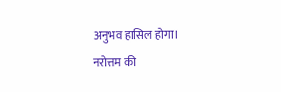अनुभव हासिल होगा।
नरोत्तम की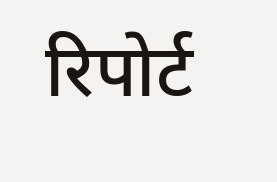रिपोर्ट